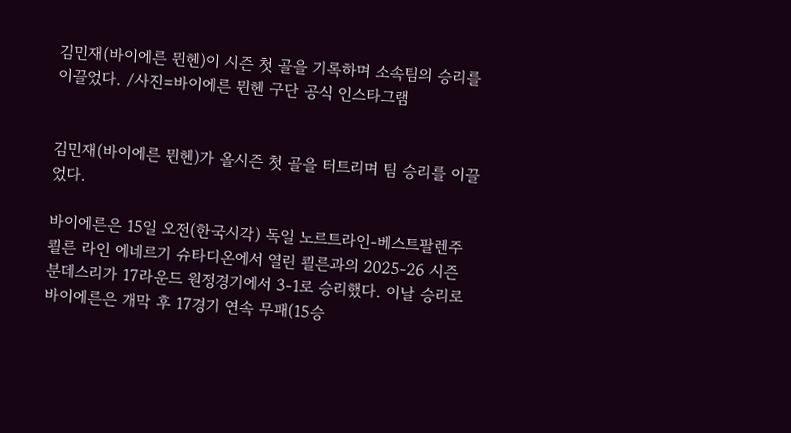김민재(바이에른 뮌헨)이 시즌 첫 골을 기록하며 소속팀의 승리를 이끌었다. /사진=바이에른 뮌헨 구단 공식 인스타그램


김민재(바이에른 뮌헨)가 올시즌 첫 골을 터트리며 팀 승리를 이끌었다.

바이에른은 15일 오전(한국시각) 독일 노르트라인-베스트팔렌주 쾰른 라인 에네르기 슈타디온에서 열린 쾰른과의 2025-26 시즌 분데스리가 17라운드 원정경기에서 3-1로 승리했다. 이날 승리로 바이에른은 개막 후 17경기 연속 무패(15승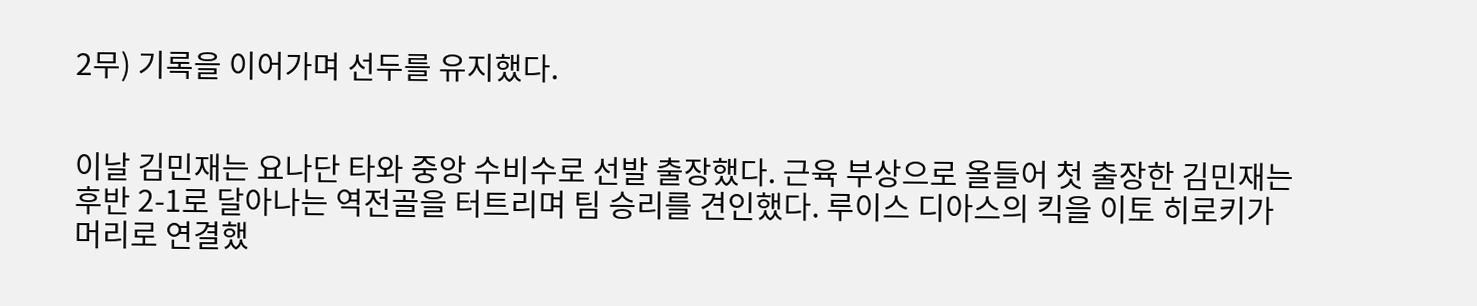2무) 기록을 이어가며 선두를 유지했다.


이날 김민재는 요나단 타와 중앙 수비수로 선발 출장했다. 근육 부상으로 올들어 첫 출장한 김민재는 후반 2-1로 달아나는 역전골을 터트리며 팀 승리를 견인했다. 루이스 디아스의 킥을 이토 히로키가 머리로 연결했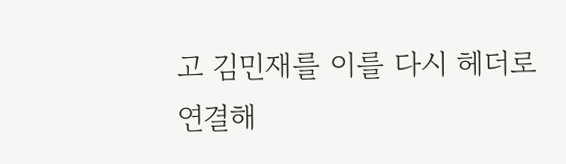고 김민재를 이를 다시 헤더로 연결해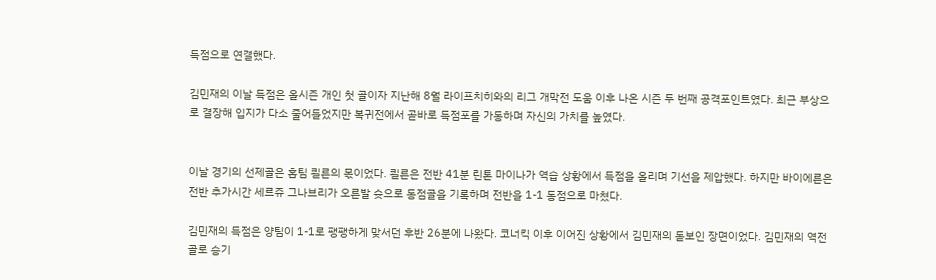득점으로 연결했다.

김민재의 이날 득점은 올시즌 개인 첫 골이자 지난해 8월 라이프치히와의 리그 개막전 도움 이후 나온 시즌 두 번째 공격포인트였다. 최근 부상으로 결장해 입지가 다소 줄어들었지만 복귀전에서 곧바로 득점포를 가동하며 자신의 가치를 높였다.


이날 경기의 선제골은 홈팀 쾰른의 몫이었다. 쾰른은 전반 41분 린톤 마이나가 역습 상황에서 득점을 올리며 기선을 제압했다. 하지만 바이에른은 전반 추가시간 세르쥬 그나브리가 오른발 슛으로 동점골을 기록하며 전반을 1-1 동점으로 마쳤다.

김민재의 득점은 양팀이 1-1로 팽팽하게 맞서던 후반 26분에 나왔다. 코너킥 이후 이어진 상황에서 김민재의 돋보인 장면이었다. 김민재의 역전골로 승기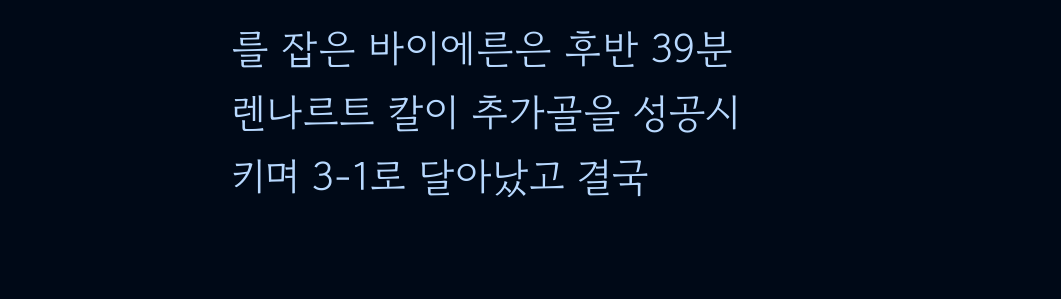를 잡은 바이에른은 후반 39분 렌나르트 칼이 추가골을 성공시키며 3-1로 달아났고 결국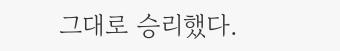그대로 승리했다.